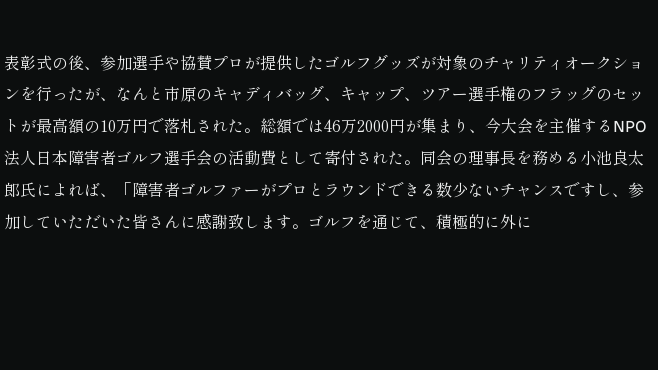表彰式の後、参加選手や協賛プロが提供したゴルフグッズが対象のチャリティオークションを行ったが、なんと市原のキャディバッグ、キャップ、ツアー選手権のフラッグのセットが最高額の10万円で落札された。総額では46万2000円が集まり、今大会を主催するNPO法人日本障害者ゴルフ選手会の活動費として寄付された。同会の理事長を務める小池良太郎氏によれば、「障害者ゴルファーがプロとラウンドできる数少ないチャンスですし、参加していただいた皆さんに感謝致します。ゴルフを通じて、積極的に外に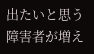出たいと思う障害者が増え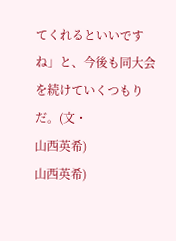てくれるといいですね」と、今後も同大会を続けていくつもりだ。(文・
山西英希)
山西英希)